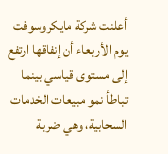أعلنت شركة مايكروسوفت يوم الأربعاء أن إنفاقها ارتفع إلى مستوى قياسي بينما تباطأ نمو مبيعات الخدمات السحابية، وهي ضربة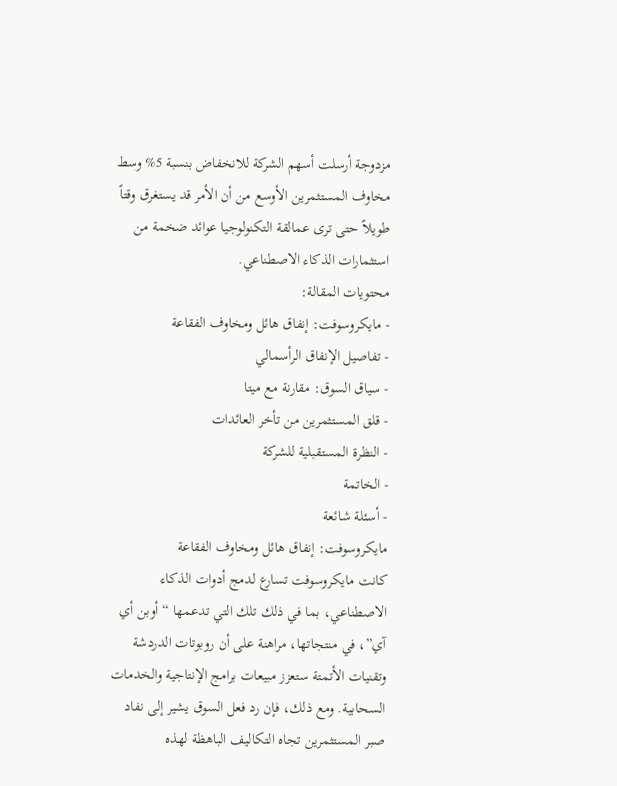مزدوجة أرسلت أسهم الشركة للانخفاض بنسبة 5% وسط مخاوف المستثمرين الأوسع من أن الأمر قد يستغرق وقتاً طويلاً حتى ترى عمالقة التكنولوجيا عوائد ضخمة من استثمارات الذكاء الاصطناعي.
محتويات المقالة:
- مايكروسوفت: إنفاق هائل ومخاوف الفقاعة
- تفاصيل الإنفاق الرأسمالي
- سياق السوق: مقارنة مع ميتا
- قلق المستثمرين من تأخر العائدات
- النظرة المستقبلية للشركة
- الخاتمة
- أسئلة شائعة
مايكروسوفت: إنفاق هائل ومخاوف الفقاعة
كانت مايكروسوفت تسارع لدمج أدوات الذكاء الاصطناعي، بما في ذلك تلك التي تدعمها “أوبن أي آي”، في منتجاتها، مراهنة على أن روبوتات الدردشة وتقنيات الأتمتة ستعزز مبيعات برامج الإنتاجية والخدمات السحابية. ومع ذلك، فإن رد فعل السوق يشير إلى نفاد صبر المستثمرين تجاه التكاليف الباهظة لهذه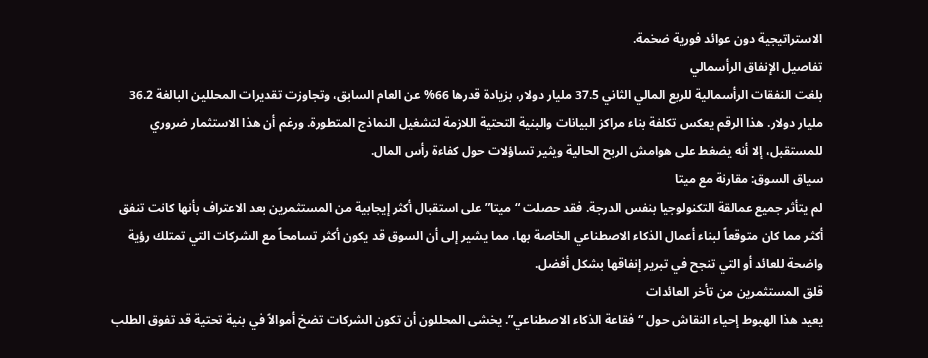الاستراتيجية دون عوائد فورية ضخمة.
تفاصيل الإنفاق الرأسمالي
بلغت النفقات الرأسمالية للربع المالي الثاني 37.5 مليار دولار، بزيادة قدرها 66% عن العام السابق، وتجاوزت تقديرات المحللين البالغة 36.2 مليار دولار. هذا الرقم يعكس تكلفة بناء مراكز البيانات والبنية التحتية اللازمة لتشغيل النماذج المتطورة. ورغم أن هذا الاستثمار ضروري للمستقبل، إلا أنه يضغط على هوامش الربح الحالية ويثير تساؤلات حول كفاءة رأس المال.
سياق السوق: مقارنة مع ميتا
لم يتأثر جميع عمالقة التكنولوجيا بنفس الدرجة. فقد حصلت “ميتا” على استقبال أكثر إيجابية من المستثمرين بعد الاعتراف بأنها كانت تنفق أكثر مما كان متوقعاً لبناء أعمال الذكاء الاصطناعي الخاصة بها، مما يشير إلى أن السوق قد يكون أكثر تسامحاً مع الشركات التي تمتلك رؤية واضحة للعائد أو التي تنجح في تبرير إنفاقها بشكل أفضل.
قلق المستثمرين من تأخر العائدات
يعيد هذا الهبوط إحياء النقاش حول “فقاعة الذكاء الاصطناعي”. يخشى المحللون أن تكون الشركات تضخ أموالاً في بنية تحتية قد تفوق الطلب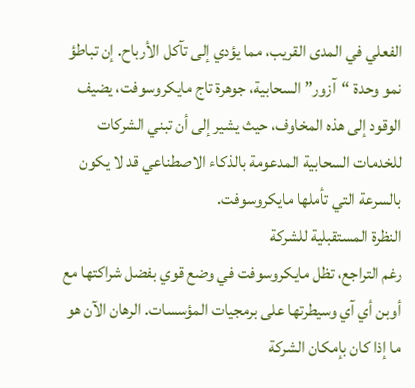الفعلي في المدى القريب، مما يؤدي إلى تآكل الأرباح. إن تباطؤ نمو وحدة “آزور” السحابية، جوهرة تاج مايكروسوفت، يضيف الوقود إلى هذه المخاوف، حيث يشير إلى أن تبني الشركات للخدمات السحابية المدعومة بالذكاء الاصطناعي قد لا يكون بالسرعة التي تأملها مايكروسوفت.
النظرة المستقبلية للشركة
رغم التراجع، تظل مايكروسوفت في وضع قوي بفضل شراكتها مع أوبن أي آي وسيطرتها على برمجيات المؤسسات. الرهان الآن هو ما إذا كان بإمكان الشركة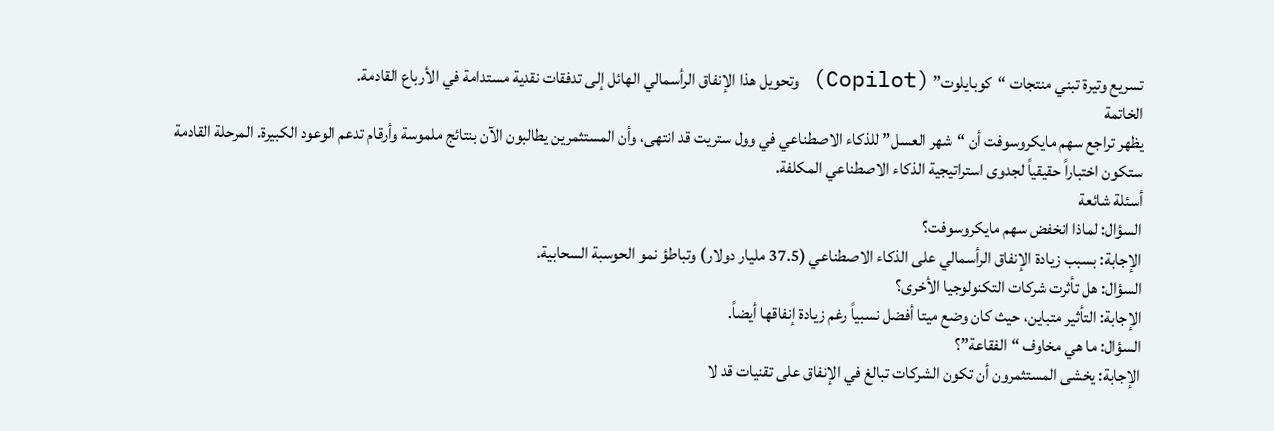تسريع وتيرة تبني منتجات “كوبايلوت” (Copilot) وتحويل هذا الإنفاق الرأسمالي الهائل إلى تدفقات نقدية مستدامة في الأرباع القادمة.
الخاتمة
يظهر تراجع سهم مايكروسوفت أن “شهر العسل” للذكاء الاصطناعي في وول ستريت قد انتهى، وأن المستثمرين يطالبون الآن بنتائج ملموسة وأرقام تدعم الوعود الكبيرة. المرحلة القادمة ستكون اختباراً حقيقياً لجدوى استراتيجية الذكاء الاصطناعي المكلفة.
أسئلة شائعة
السؤال: لماذا انخفض سهم مايكروسوفت؟
الإجابة: بسبب زيادة الإنفاق الرأسمالي على الذكاء الاصطناعي (37.5 مليار دولار) وتباطؤ نمو الحوسبة السحابية.
السؤال: هل تأثرت شركات التكنولوجيا الأخرى؟
الإجابة: التأثير متباين، حيث كان وضع ميتا أفضل نسبياً رغم زيادة إنفاقها أيضاً.
السؤال: ما هي مخاوف “الفقاعة”؟
الإجابة: يخشى المستثمرون أن تكون الشركات تبالغ في الإنفاق على تقنيات قد لا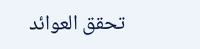تحقق العوائد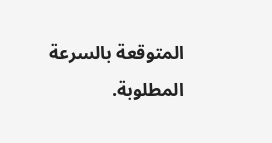المتوقعة بالسرعة المطلوبة.